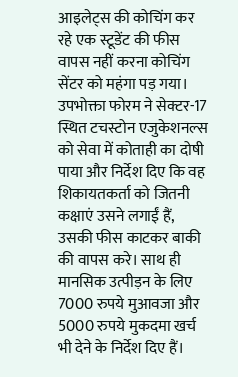आइलेट्स की कोचिंग कर रहे एक स्टूडेंट की फीस वापस नहीं करना कोचिंग सेंटर को महंगा पड़ गया। उपभोक्ता फोरम ने सेक्टर-17 स्थित टचस्टोन एजुकेशनल्स को सेवा में कोताही का दोषी पाया और निर्देश दिए कि वह शिकायतकर्ता को जितनी कक्षाएं उसने लगाईं हैं, उसकी फीस काटकर बाकी की वापस करे। साथ ही मानसिक उत्पीड़न के लिए 7000 रुपये मुआवजा और 5000 रुपये मुकदमा खर्च भी देने के निर्देश दिए हैं।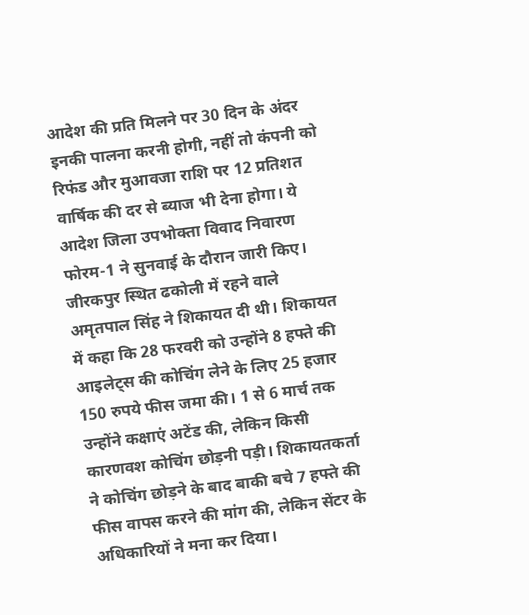आदेश की प्रति मिलने पर 30 दिन के अंदर इनकी पालना करनी होगी, नहीं तो कंपनी को रिफंड और मुआवजा राशि पर 12 प्रतिशत वार्षिक की दर से ब्याज भी देना होगा। ये आदेश जिला उपभोक्ता विवाद निवारण फोरम-1 ने सुनवाई के दौरान जारी किए।
जीरकपुर स्थित ढकोली में रहने वाले अमृतपाल सिंह ने शिकायत दी थी। शिकायत में कहा कि 28 फरवरी को उन्होंने 8 हफ्ते की आइलेट्स की कोचिंग लेने के लिए 25 हजार 150 रुपये फीस जमा की। 1 से 6 मार्च तक उन्होंने कक्षाएं अटेंड की, लेकिन किसी कारणवश कोचिंग छोड़नी पड़ी। शिकायतकर्ता ने कोचिंग छोड़ने के बाद बाकी बचे 7 हफ्ते की फीस वापस करने की मांग की, लेकिन सेंटर के अधिकारियों ने मना कर दिया।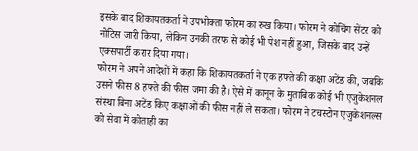इसके बाद शिकायतकर्ता ने उपभोक्ता फोरम का रुख किया। फोरम ने कोचिंग सेंटर को नोटिस जारी किया, लेकिन उनकी तरफ से कोई भी पेश नहीं हुआ, जिसके बाद उन्हें एक्सपार्टी करार दिया गया।
फोरम ने अपने आदेशों में कहा कि शिकायतकर्ता ने एक हफ्ते की कक्षा अटेंड की, जबकि उसने फीस 8 हफ्ते की फीस जमा की है। ऐसे में कानून के मुताबिक कोई भी एजुकेशनल संस्था बिना अटेंड किए कक्षाओं की फीस नहीं ले सकता। फोरम ने टचस्टोन एजुकेशनल्स को सेवा में कोताही का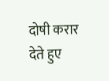दोषी करार देते हुए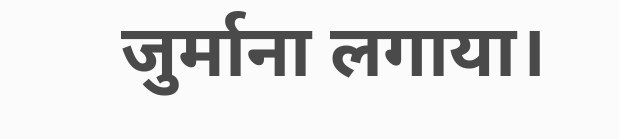जुर्माना लगाया।